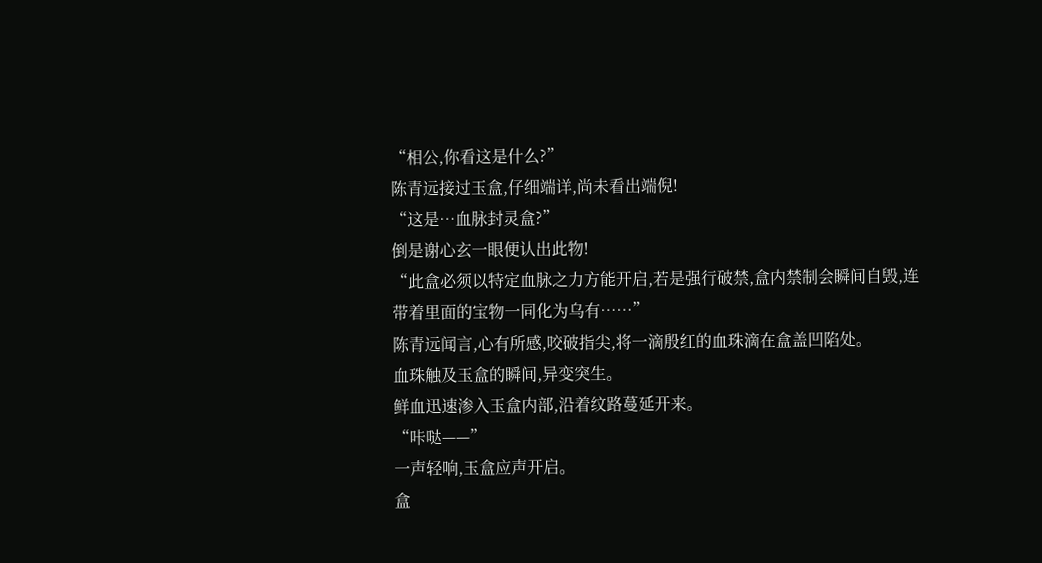“相公,你看这是什么?”
陈青远接过玉盒,仔细端详,尚未看出端倪!
“这是…血脉封灵盒?”
倒是谢心玄一眼便认出此物!
“此盒必须以特定血脉之力方能开启,若是强行破禁,盒内禁制会瞬间自毁,连带着里面的宝物一同化为乌有……”
陈青远闻言,心有所感,咬破指尖,将一滴殷红的血珠滴在盒盖凹陷处。
血珠触及玉盒的瞬间,异变突生。
鲜血迅速渗入玉盒内部,沿着纹路蔓延开来。
“咔哒——”
一声轻响,玉盒应声开启。
盒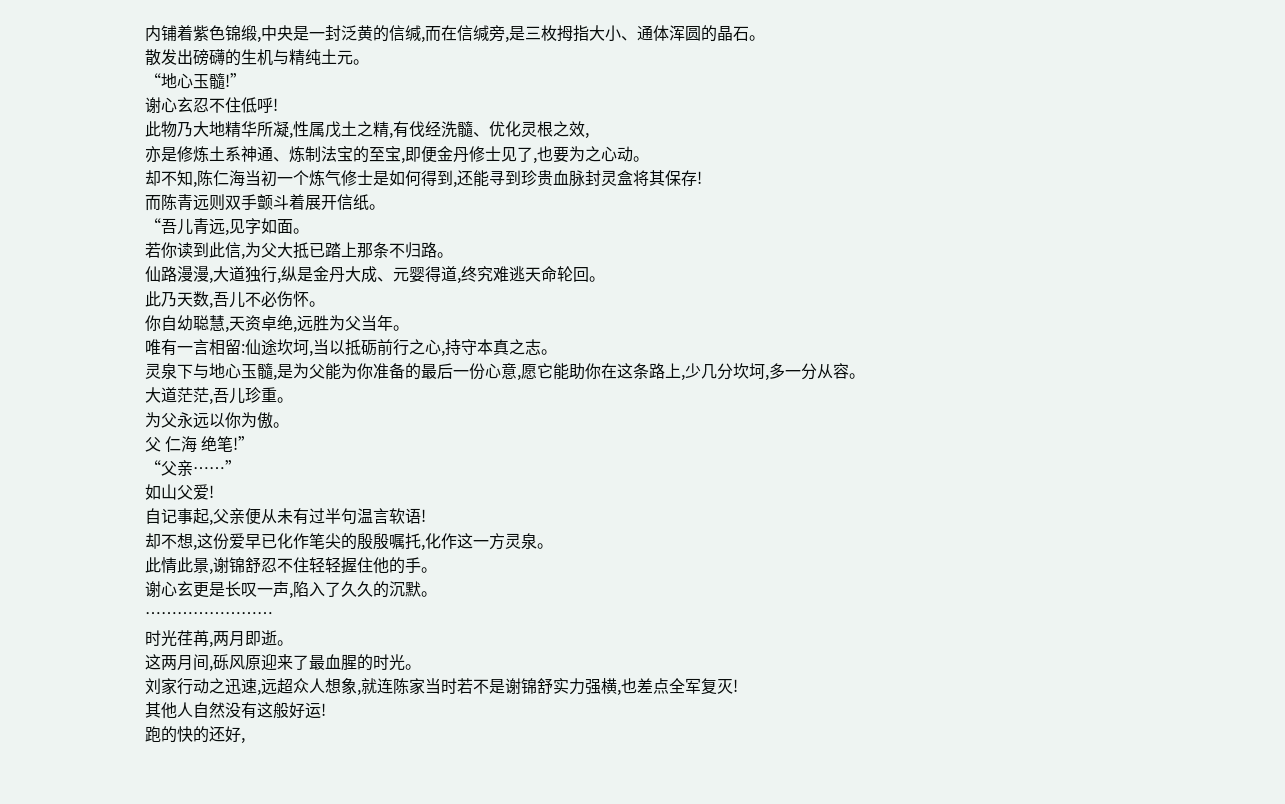内铺着紫色锦缎,中央是一封泛黄的信缄,而在信缄旁,是三枚拇指大小、通体浑圆的晶石。
散发出磅礴的生机与精纯土元。
“地心玉髓!”
谢心玄忍不住低呼!
此物乃大地精华所凝,性属戊土之精,有伐经洗髓、优化灵根之效,
亦是修炼土系神通、炼制法宝的至宝,即便金丹修士见了,也要为之心动。
却不知,陈仁海当初一个炼气修士是如何得到,还能寻到珍贵血脉封灵盒将其保存!
而陈青远则双手颤斗着展开信纸。
“吾儿青远,见字如面。
若你读到此信,为父大抵已踏上那条不归路。
仙路漫漫,大道独行,纵是金丹大成、元婴得道,终究难逃天命轮回。
此乃天数,吾儿不必伤怀。
你自幼聪慧,天资卓绝,远胜为父当年。
唯有一言相留:仙途坎坷,当以抵砺前行之心,持守本真之志。
灵泉下与地心玉髓,是为父能为你准备的最后一份心意,愿它能助你在这条路上,少几分坎坷,多一分从容。
大道茫茫,吾儿珍重。
为父永远以你为傲。
父 仁海 绝笔!”
“父亲……”
如山父爱!
自记事起,父亲便从未有过半句温言软语!
却不想,这份爱早已化作笔尖的殷殷嘱托,化作这一方灵泉。
此情此景,谢锦舒忍不住轻轻握住他的手。
谢心玄更是长叹一声,陷入了久久的沉默。
……………………
时光荏苒,两月即逝。
这两月间,砾风原迎来了最血腥的时光。
刘家行动之迅速,远超众人想象,就连陈家当时若不是谢锦舒实力强横,也差点全军复灭!
其他人自然没有这般好运!
跑的快的还好,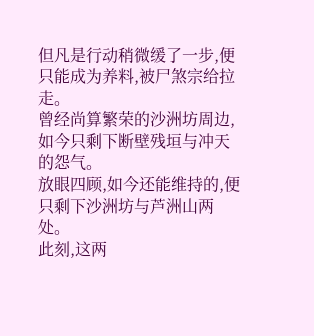但凡是行动稍微缓了一步,便只能成为养料,被尸煞宗给拉走。
曾经尚算繁荣的沙洲坊周边,如今只剩下断壁残垣与冲天的怨气。
放眼四顾,如今还能维持的,便只剩下沙洲坊与芦洲山两处。
此刻,这两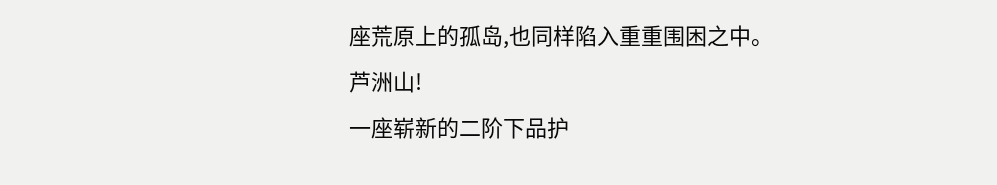座荒原上的孤岛,也同样陷入重重围困之中。
芦洲山!
一座崭新的二阶下品护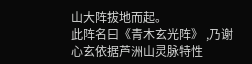山大阵拔地而起。
此阵名曰《青木玄光阵》 ,乃谢心玄依据芦洲山灵脉特性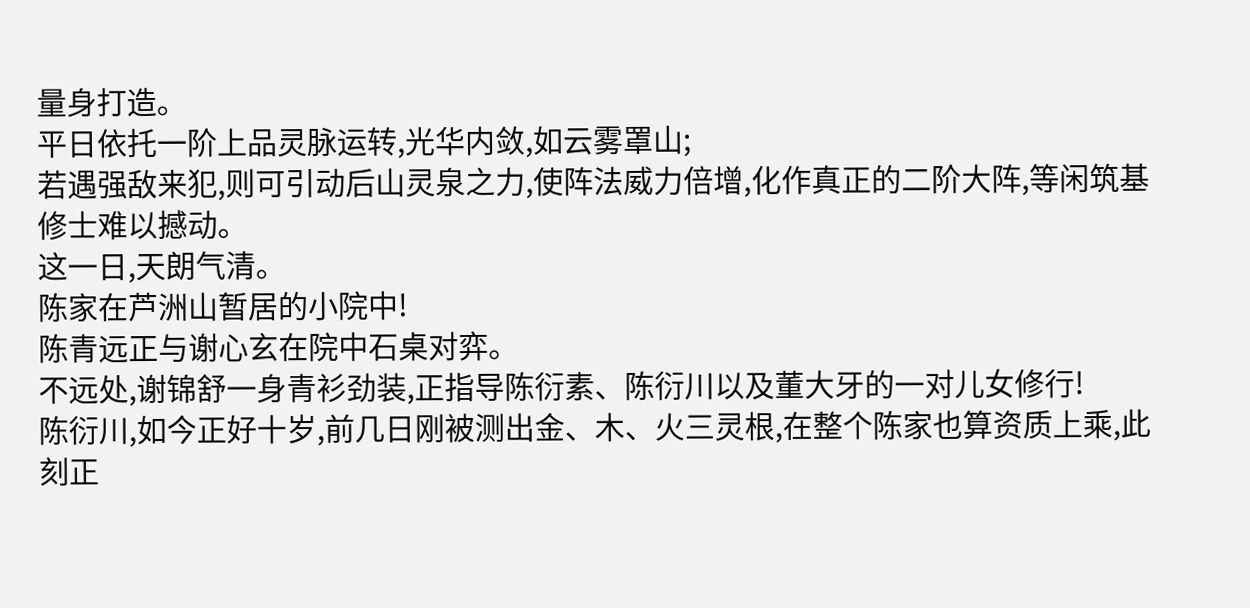量身打造。
平日依托一阶上品灵脉运转,光华内敛,如云雾罩山;
若遇强敌来犯,则可引动后山灵泉之力,使阵法威力倍增,化作真正的二阶大阵,等闲筑基修士难以撼动。
这一日,天朗气清。
陈家在芦洲山暂居的小院中!
陈青远正与谢心玄在院中石桌对弈。
不远处,谢锦舒一身青衫劲装,正指导陈衍素、陈衍川以及董大牙的一对儿女修行!
陈衍川,如今正好十岁,前几日刚被测出金、木、火三灵根,在整个陈家也算资质上乘,此刻正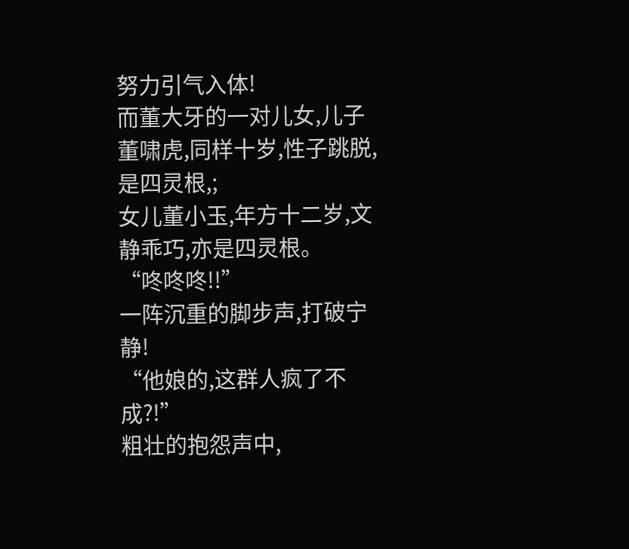努力引气入体!
而董大牙的一对儿女,儿子董啸虎,同样十岁,性子跳脱,是四灵根,;
女儿董小玉,年方十二岁,文静乖巧,亦是四灵根。
“咚咚咚!!”
一阵沉重的脚步声,打破宁静!
“他娘的,这群人疯了不成?!”
粗壮的抱怨声中,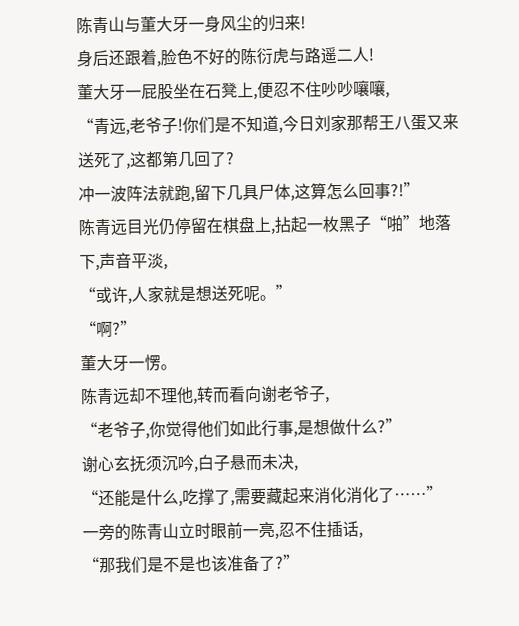陈青山与董大牙一身风尘的归来!
身后还跟着,脸色不好的陈衍虎与路遥二人!
董大牙一屁股坐在石凳上,便忍不住吵吵嚷嚷,
“青远,老爷子!你们是不知道,今日刘家那帮王八蛋又来送死了,这都第几回了?
冲一波阵法就跑,留下几具尸体,这算怎么回事?!”
陈青远目光仍停留在棋盘上,拈起一枚黑子“啪”地落下,声音平淡,
“或许,人家就是想送死呢。”
“啊?”
董大牙一愣。
陈青远却不理他,转而看向谢老爷子,
“老爷子,你觉得他们如此行事,是想做什么?”
谢心玄抚须沉吟,白子悬而未决,
“还能是什么,吃撑了,需要藏起来消化消化了……”
一旁的陈青山立时眼前一亮,忍不住插话,
“那我们是不是也该准备了?”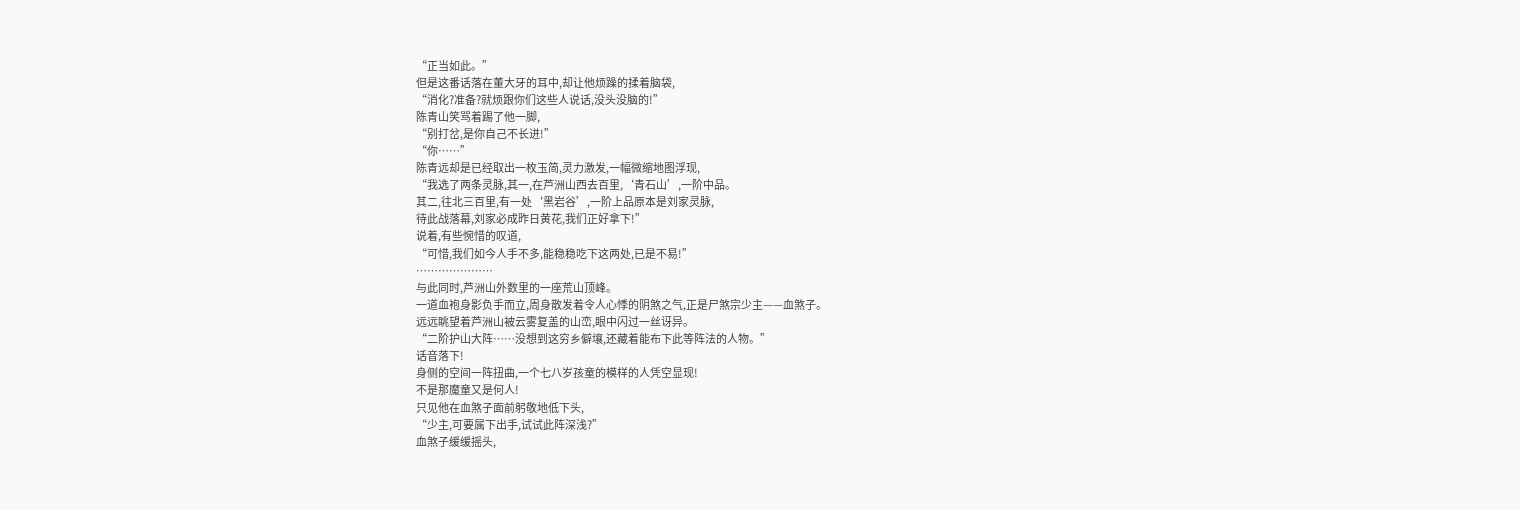“正当如此。”
但是这番话落在董大牙的耳中,却让他烦躁的揉着脑袋,
“消化?准备?就烦跟你们这些人说话,没头没脑的!”
陈青山笑骂着踢了他一脚,
“别打岔,是你自己不长进!”
“你……”
陈青远却是已经取出一枚玉简,灵力激发,一幅微缩地图浮现,
“我选了两条灵脉,其一,在芦洲山西去百里,‘青石山’,一阶中品。
其二,往北三百里,有一处‘黑岩谷’,一阶上品原本是刘家灵脉,
待此战落幕,刘家必成昨日黄花,我们正好拿下!”
说着,有些惋惜的叹道,
“可惜,我们如今人手不多,能稳稳吃下这两处,已是不易!”
…………………
与此同时,芦洲山外数里的一座荒山顶峰。
一道血袍身影负手而立,周身散发着令人心悸的阴煞之气,正是尸煞宗少主——血煞子。
远远眺望着芦洲山被云雾复盖的山峦,眼中闪过一丝讶异。
“二阶护山大阵……没想到这穷乡僻壤,还藏着能布下此等阵法的人物。”
话音落下!
身侧的空间一阵扭曲,一个七八岁孩童的模样的人凭空显现!
不是那魔童又是何人!
只见他在血煞子面前躬敬地低下头,
“少主,可要属下出手,试试此阵深浅?”
血煞子缓缓摇头,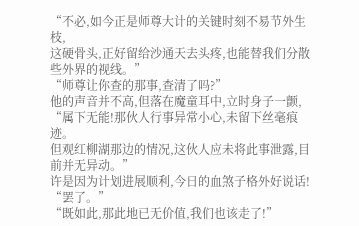“不必,如今正是师尊大计的关键时刻不易节外生枝,
这硬骨头,正好留给沙通天去头疼,也能替我们分散些外界的视线。”
“师尊让你查的那事,查清了吗?”
他的声音并不高,但落在魔童耳中,立时身子一颤,
“属下无能!那伙人行事异常小心,未留下丝毫痕迹。
但观红柳湖那边的情况,这伙人应未将此事泄露,目前并无异动。”
许是因为计划进展顺利,今日的血煞子格外好说话!
“罢了。”
“既如此,那此地已无价值,我们也该走了!”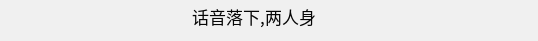话音落下,两人身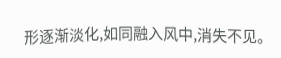形逐渐淡化,如同融入风中,消失不见。